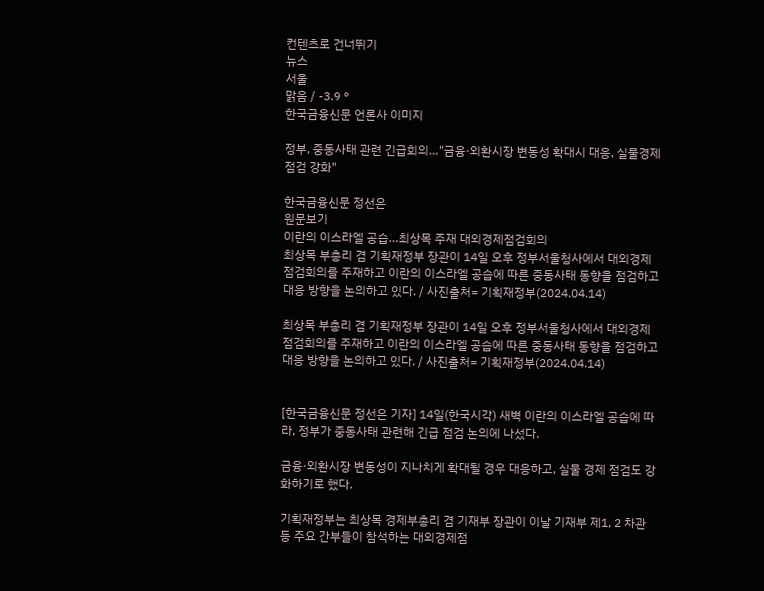컨텐츠로 건너뛰기
뉴스
서울
맑음 / -3.9 °
한국금융신문 언론사 이미지

정부, 중동사태 관련 긴급회의…"금융·외환시장 변동성 확대시 대응, 실물경제 점검 강화"

한국금융신문 정선은
원문보기
이란의 이스라엘 공습…최상목 주재 대외경제점검회의
최상목 부총리 겸 기획재정부 장관이 14일 오후 정부서울청사에서 대외경제점검회의를 주재하고 이란의 이스라엘 공습에 따른 중동사태 동향을 점검하고 대응 방향을 논의하고 있다. / 사진출처= 기획재정부(2024.04.14)

최상목 부총리 겸 기획재정부 장관이 14일 오후 정부서울청사에서 대외경제점검회의를 주재하고 이란의 이스라엘 공습에 따른 중동사태 동향을 점검하고 대응 방향을 논의하고 있다. / 사진출처= 기획재정부(2024.04.14)


[한국금융신문 정선은 기자] 14일(한국시각) 새벽 이란의 이스라엘 공습에 따라, 정부가 중동사태 관련해 긴급 점검 논의에 나섰다.

금융·외환시장 변동성이 지나치게 확대될 경우 대응하고, 실물 경제 점검도 강화하기로 했다.

기획재정부는 최상목 경제부총리 겸 기재부 장관이 이날 기재부 제1, 2 차관 등 주요 간부들이 참석하는 대외경제점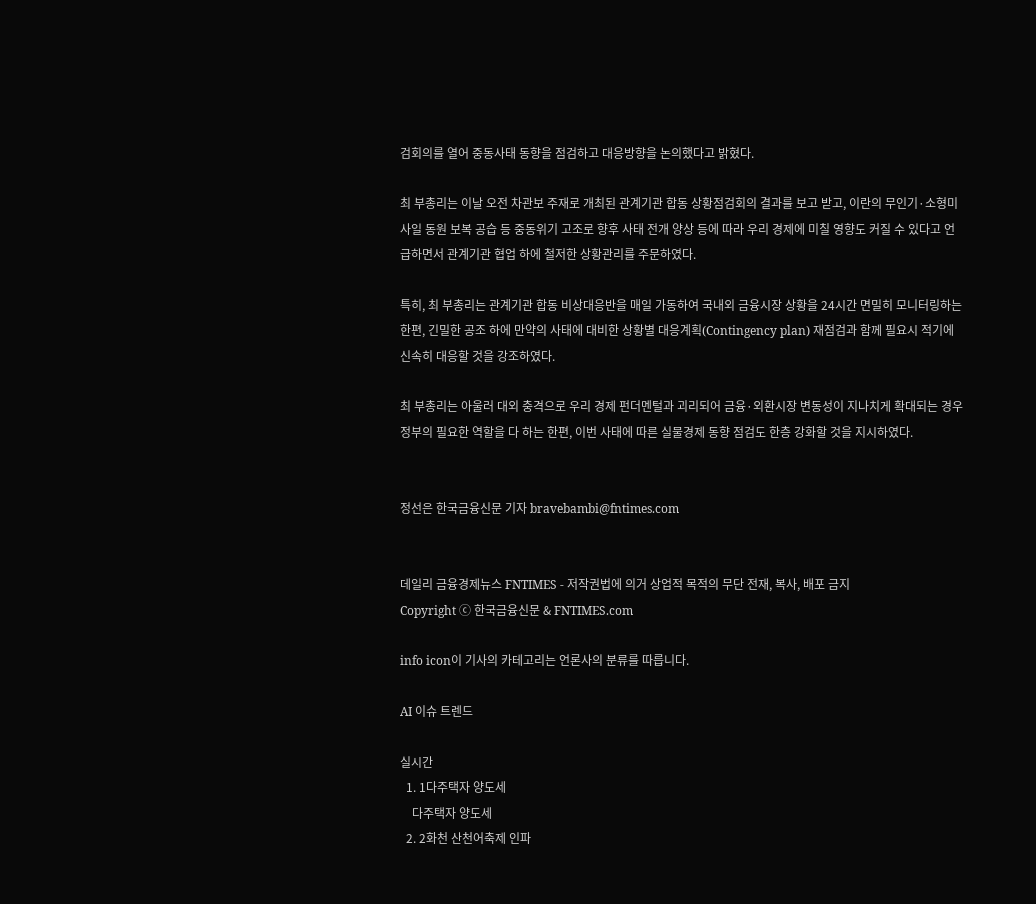검회의를 열어 중동사태 동향을 점검하고 대응방향을 논의했다고 밝혔다.

최 부총리는 이날 오전 차관보 주재로 개최된 관계기관 합동 상황점검회의 결과를 보고 받고, 이란의 무인기·소형미사일 동원 보복 공습 등 중동위기 고조로 향후 사태 전개 양상 등에 따라 우리 경제에 미칠 영향도 커질 수 있다고 언급하면서 관계기관 협업 하에 철저한 상황관리를 주문하였다.

특히, 최 부총리는 관계기관 합동 비상대응반을 매일 가동하여 국내외 금융시장 상황을 24시간 면밀히 모니터링하는 한편, 긴밀한 공조 하에 만약의 사태에 대비한 상황별 대응계획(Contingency plan) 재점검과 함께 필요시 적기에 신속히 대응할 것을 강조하였다.

최 부총리는 아울러 대외 충격으로 우리 경제 펀더멘털과 괴리되어 금융·외환시장 변동성이 지나치게 확대되는 경우 정부의 필요한 역할을 다 하는 한편, 이번 사태에 따른 실물경제 동향 점검도 한층 강화할 것을 지시하였다.


정선은 한국금융신문 기자 bravebambi@fntimes.com


데일리 금융경제뉴스 FNTIMES - 저작권법에 의거 상업적 목적의 무단 전재, 복사, 배포 금지
Copyright ⓒ 한국금융신문 & FNTIMES.com

info icon이 기사의 카테고리는 언론사의 분류를 따릅니다.

AI 이슈 트렌드

실시간
  1. 1다주택자 양도세
    다주택자 양도세
  2. 2화천 산천어축제 인파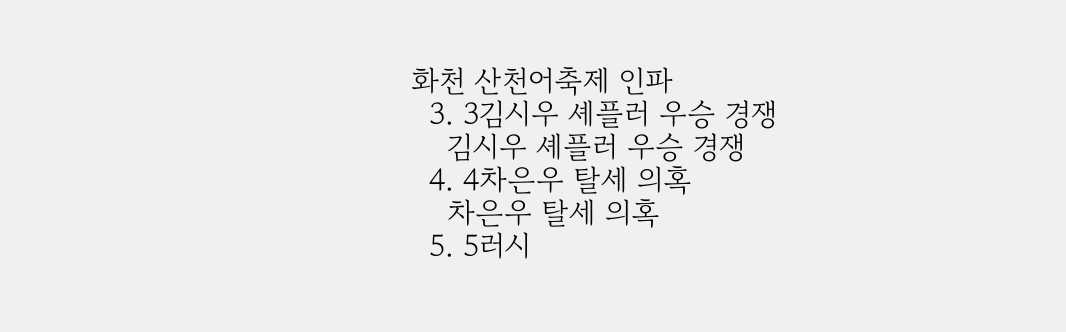화천 산천어축제 인파
  3. 3김시우 셰플러 우승 경쟁
    김시우 셰플러 우승 경쟁
  4. 4차은우 탈세 의혹
    차은우 탈세 의혹
  5. 5러시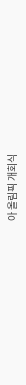아 올림픽 개회식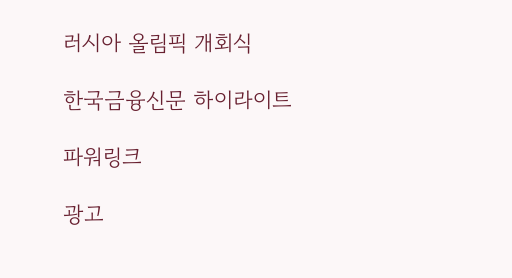러시아 올림픽 개회식

한국금융신문 하이라이트

파워링크

광고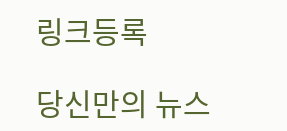링크등록

당신만의 뉴스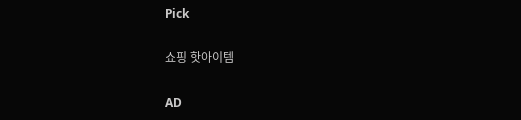Pick

쇼핑 핫아이템

AD